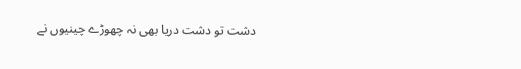دشت تو دشت دریا بھی نہ چھوڑے چینیوں نے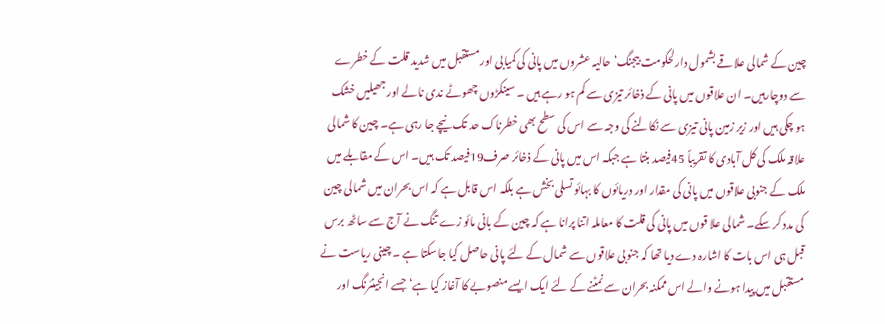چین کے شمالی علاقے بشمول دارلحکومت بیجنگ‘ حالیہ عشروں میں پانی کی کمیابی اور مستقبل میں شدید قلت کے خطرے سے دوچارہیں۔ ان علاقوں میں پانی کے ذخائر تیزی سے کم ہو رہے ہیں ۔ سینکڑوں چھوٹے ندی نالے اور جھیلیں خشک ہو چکی ہیں اور زیر زمین پانی تیزی سے نکالنے کی وجہ سے اس کی سطح بھی خطرناک حد تک نیچے جا رہی ہے۔ چین کا شمالی علاقہ ملک کی کل آبادی کا تقریباً 45فیصد بنتا ہے جبکہ اس میں پانی کے ذخائر صرف19فیصد تک ہیں۔ اس کے مقابلے میں ملک کے جنوبی علاقوں میں پانی کی مقدار اور دریائوں کا بہائو تسلی بخش ہے بلکہ اس قابل ہے کہ اس بحران میں شمالی چین کی مدد کر سکے۔ شمالی علا قوں میں پانی کی قلت کا معاملہ اتنا پرانا ہے کہ چین کے بانی مائو زے تنگ نے آج سے ساٹھ برس قبل ہی اس بات کا اشارہ دے دیا تھا کہ جنوبی علاقوں سے شمال کے لئے پانی حاصل کیا جاسکتا ہے ۔ چینی ریاست نے مستقبل میں پیدا ہونے والے اس ممکنہ بحران سے نمٹنے کے لئے ایک ایسے منصوبے کا آغاز کیا ہے‘ جسے انجینئرنگ اور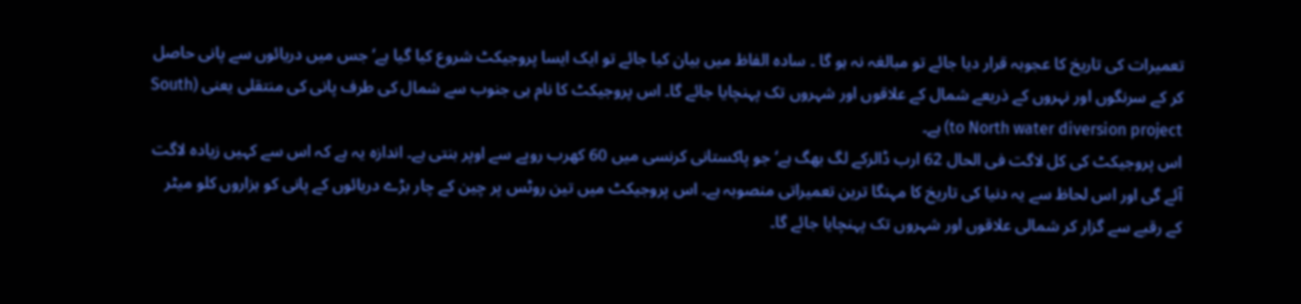تعمیرات کی تاریخ کا عجوبہ قرار دیا جائے تو مبالغہ نہ ہو گا ۔ سادہ الفاظ میں بیان کیا جائے تو ایک ایسا پروجیکٹ شروع کیا گیا ہے‘ جس میں دریائوں سے پانی حاصل کر کے سرنگوں اور نہروں کے ذریعے شمال کے علاقوں اور شہروں تک پہنچایا جائے گا۔ اس پروجیکٹ کا نام ہی جنوب سے شمال کی طرف پانی کی منتقلی یعنی (South to North water diversion project) ہے۔
اس پروجیکٹ کی کل لاگت فی الحال 62 ارب ڈالرکے لگ بھگ ہے‘ جو پاکستانی کرنسی میں 60 کھرب روپے سے اوپر بنتی ہے۔ اندازہ یہ ہے کہ اس سے کہیں زیادہ لاگت آئے گی اور اس لحاظ سے یہ دنیا کی تاریخ کا مہنگا ترین تعمیراتی منصوبہ ہے۔ اس پروجیکٹ میں تین روٹس پر چین کے چار بڑے دریائوں کے پانی کو ہزاروں کلو میٹر کے رقبے سے گزار کر شمالی علاقوں اور شہروں تک پہنچایا جائے گا۔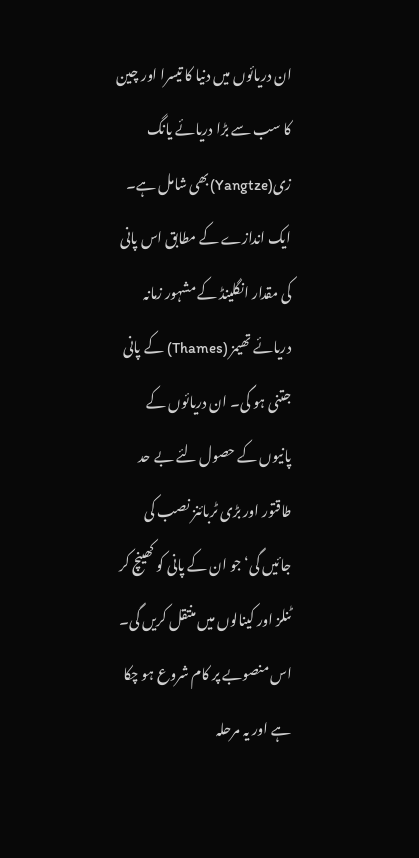ان دریائوں میں دنیا کا تیسرا اور چین کا سب سے بڑا دریائے یانگ زی(Yangtze)بھی شامل ہے۔ ایک اندازے کے مطابق اس پانی کی مقدار انگلینڈ کے مشہور زمانہ دریائے تھیمز (Thames) کے پانی جتنی ہو گی۔ ان دریائوں کے پانیوں کے حصول لئے بے حد طاقتور اور بڑی ٹربائنز نصب کی جائیں گی‘ جو ان کے پانی کو کھینچ کر ٹنلز اور کینالوں میں منتقل کریں گی۔ اس منصوبے پر کام شروع ہو چکا ہے اور یہ مرحلہ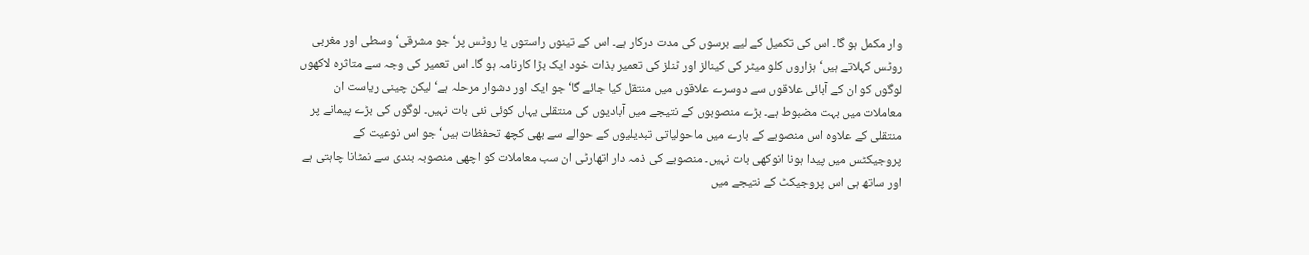وار مکمل ہو گا۔ اس کی تکمیل کے لیے برسوں کی مدت درکار ہے۔ اس کے تینوں راستوں یا روٹس پر‘ جو مشرقی‘ وسطی اور مغربی روٹس کہلاتے ہیں‘ ہزاروں کلو میٹر کی کینالز اور ٹنلز کی تعمیر بذات خود ایک بڑا کارنامہ ہو گا۔ اس تعمیر کی وجہ سے متاثرہ لاکھوں لوگوں کو ان کے آبائی علاقوں سے دوسرے علاقوں میں منتقل کیا جائے گا‘ جو ایک اور دشوار مرحلہ ہے‘ لیکن چینی ریاست ان معاملات میں بہت مضبوط ہے۔ بڑے منصوبوں کے نتیجے میں آبادیوں کی منتقلی یہاں کوئی نئی بات نہیں۔ لوگوں کی بڑے پیمانے پر منتقلی کے علاوہ اس منصوبے کے بارے میں ماحولیاتی تبدیلیوں کے حوالے سے بھی کچھ تحفظات ہیں‘ جو اس نوعیت کے پروجیکٹس میں پیدا ہونا انوکھی بات نہیں۔ منصوبے کی ذمہ دار اتھارٹی ان سب معاملات کو اچھی منصوبہ بندی سے نمٹانا چاہتی ہے اور ساتھ ہی اس پروجیکٹ کے نتیجے میں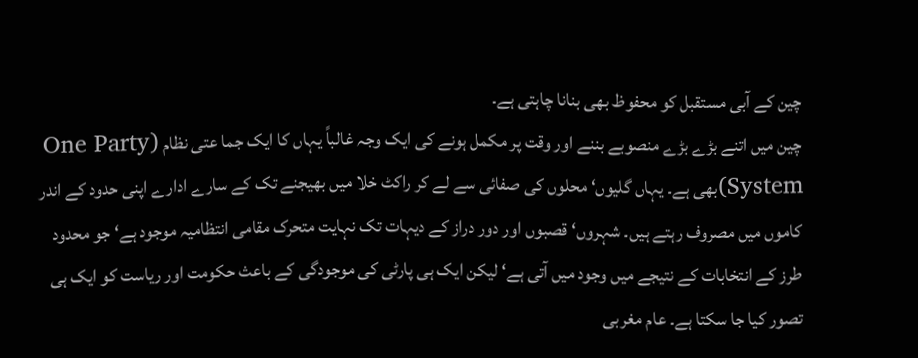چین کے آبی مستقبل کو محفوظ بھی بنانا چاہتی ہے۔
چین میں اتنے بڑے بڑے منصوبے بننے اور وقت پر مکمل ہونے کی ایک وجہ غالباً یہاں کا ایک جما عتی نظام (One Party System)بھی ہے۔ یہاں گلیوں‘ محلوں کی صفائی سے لے کر راکٹ خلا میں بھیجنے تک کے سارے ادارے اپنی حدود کے اندر کاموں میں مصروف رہتے ہیں۔ شہروں‘ قصبوں اور دور دراز کے دیہات تک نہایت متحرک مقامی انتظامیہ موجود ہے‘ جو محدود طرز کے انتخابات کے نتیجے میں وجود میں آتی ہے‘ لیکن ایک ہی پارٹی کی موجودگی کے باعث حکومت اور ریاست کو ایک ہی تصور کیا جا سکتا ہے۔ عام مغربی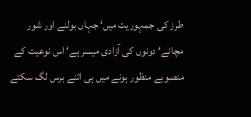طرز کی جمہوریت میں‘ جہاں بولنے اور شور مچانے‘ دونوں کی آزادی میسر ہے‘ اس نوعیت کے منصوبے منظور ہونے میں ہی اتنے برس لگ سکتے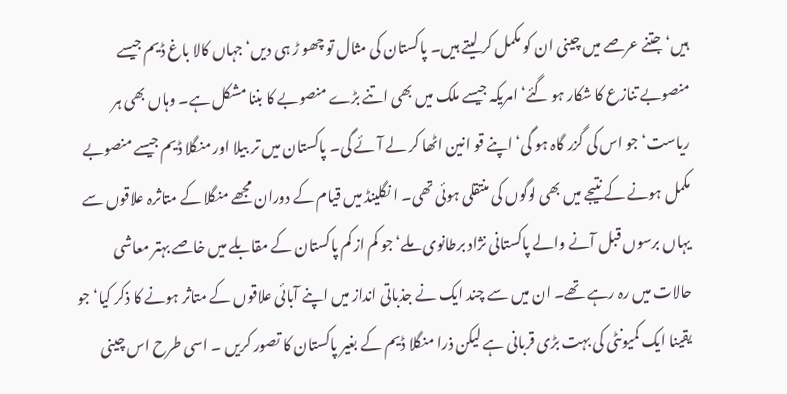ہیں‘ جتنے عرصے میں چینی ان کو مکمل کر لیتے ہیں۔ پاکستان کی مثال تو چھو ڑ ہی دیں‘ جہاں کالا باغ ڈیم جیسے منصوبے تنازع کا شکار ہو گئے‘ امریکہ جیسے ملک میں بھی اتنے بڑے منصوبے کا بننا مشکل ہے۔ وہاں بھی ہر ریاست‘ جو اس کی گزر گاہ ہو گی‘ اپنے قو انین اٹھا کر لے آئے گی۔ پاکستان میں تر بیلا اور منگلا ڈیم جیسے منصوبے مکمل ہونے کے نتیجے میں بھی لوگوں کی منتقلی ہوئی تھی۔ ا نگلینڈ میں قیام کے دوران مجھے منگلا کے متاثرہ علاقوں سے یہاں برسوں قبل آنے والے پاکستانی نژاد برطانوی ملے‘ جو کم از کم پاکستان کے مقابلے میں خاصے بہتر معاشی حالات میں رہ رہے تھے۔ ان میں سے چند ایک نے جذباتی انداز میں اپنے آبائی علاقوں کے متاثر ہونے کا ذکر کیا‘ جو یقینا ایک کمیونٹی کی بہت بڑی قربانی ہے لیکن ذرا منگلا ڈیم کے بغیر پاکستان کا تصور کریں ۔ اسی طرح اس چینی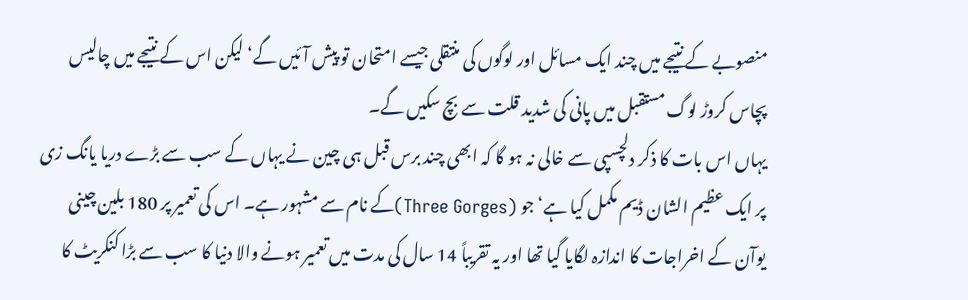منصوبے کے نتیجے میں چند ایک مسائل اور لوگوں کی منتقلی جیسے امتحان تو پیش آئیں گے‘ لیکن اس کے نتیجے میں چالیس پچاس کروڑ لوگ مستقبل میں پانی کی شدید قلت سے بچ سکیں گے۔
یہاں اس بات کا ذکر دلچسپی سے خالی نہ ہو گا کہ ابھی چند برس قبل ہی چین نے یہاں کے سب سے بڑے دریا یانگ زی پر ایک عظیم الشان ڈیم مکمل کیا ہے‘ جو (Three Gorges)کے نام سے مشہور ہے۔ اس کی تعمیر پر 180 بلین چینی یوآن کے اخراجات کا اندازہ لگایا گیا تھا اور یہ تقریباً 14 سال کی مدت میں تعمیر ہونے والا دنیا کا سب سے بڑا کنکریٹ کا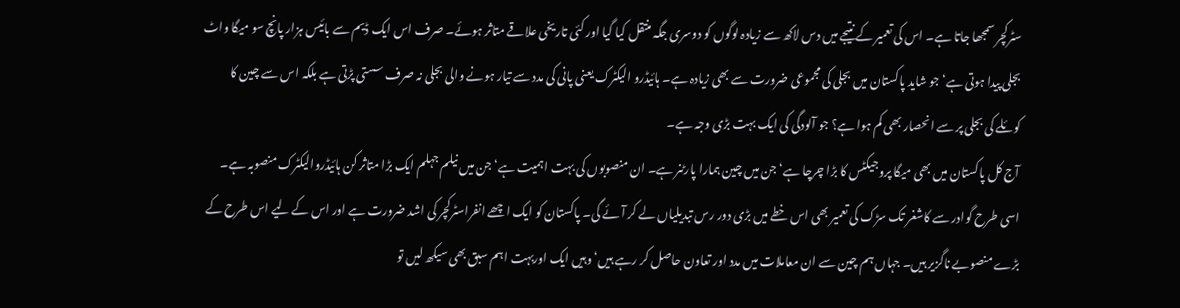سٹرکچر سمجھا جاتا ہے۔ اس کی تعمیر کے نتیجے میں دس لاکھ سے زیادہ لوگوں کو دوسری جگہ منتقل کیا گیا اور کئی تاریخی علاقے متاثر ہوئے۔ صرف اس ایک ڈیم سے بائیس ہزار پانچ سو میگا واٹ بجلی پیدا ہوتی ہے‘ جو شاید پاکستان میں بجلی کی مجموعی ضرورت سے بھی زیادہ ہے۔ ہائیڈرو الیکٹرک یعنی پانی کی مدد سے تیار ہونے والی بجلی نہ صرف سستی پڑتی ہے بلکہ اس سے چین کا کوئلے کی بجلی پر سے انحصار بھی کم ہوا ہے؟ جو آلودگی کی ایک بہت بڑی وجہ ہے۔
آج کل پاکستان میں بھی میگا پروجیکٹس کا بڑا چرچا ہے‘ جن میں چین ہمارا پارٹنر ہے۔ ان منصوبوں کی بہت اہمیت ہے‘ جن میں نیلم جہلم ایک بڑا متاثر کن ہائیڈروالیکٹرک منصوبہ ہے۔ اسی طرح گوادر سے کاشغر تک سڑک کی تعمیر بھی اس خطے میں بڑی دور رس تبدیلیاں لے کر آئے گی۔ پاکستان کو ایک اچھے انفراسٹرکچر کی اشد ضرورت ہے اور اس کے لیے اس طرح کے بڑے منصوبے ناگزیر ہیں۔ جہاں ہم چین سے ان معاملات میں مدد اور تعاون حاصل کر رہے ہیں‘ وہیں ایک اوربہت اہم سبق بھی سیکھ لیں تو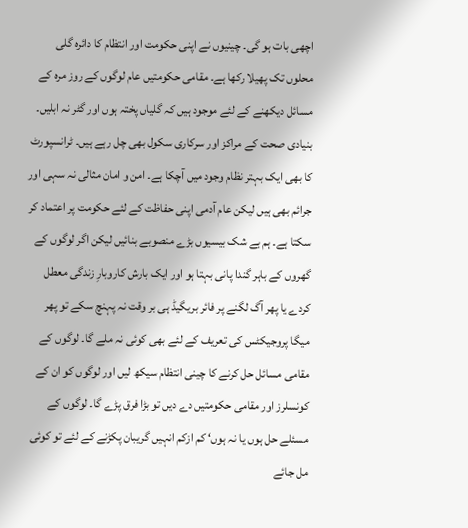اچھی بات ہو گی۔ چینیوں نے اپنی حکومت اور انتظام کا دائرہ گلی محلوں تک پھیلا رکھا ہے۔ مقامی حکومتیں عام لوگوں کے روز مرہ کے مسائل دیکھنے کے لئے موجود ہیں کہ گلیاں پختہ ہوں اور گٹر نہ ابلیں۔ بنیادی صحت کے مراکز اور سرکاری سکول بھی چل رہے ہیں۔ ٹرانسپورٹ کا بھی ایک بہتر نظام وجود میں آچکا ہے۔ امن و امان مثالی نہ سہی اور جرائم بھی ہیں لیکن عام آدمی اپنی حفاظت کے لئے حکومت پر اعتماد کر سکتا ہے۔ ہم بے شک بیسیوں بڑے منصوبے بنائیں لیکن اگر لوگوں کے گھروں کے باہر گندا پانی بہتا ہو اور ایک بارش کاروبارِ زندگی معطل کردے یا پھر آگ لگنے پر فائر بریگیڈ ہی بر وقت نہ پہنچ سکے تو پھر میگا پروجیکٹس کی تعریف کے لئے بھی کوئی نہ ملے گا۔ لوگوں کے مقامی مسائل حل کرنے کا چینی انتظام سیکھ لیں اور لوگوں کو ان کے کونسلرز اور مقامی حکومتیں دے دیں تو بڑا فرق پڑے گا۔ لوگوں کے مسئلے حل ہوں یا نہ ہوں‘ کم ازکم انہیں گریبان پکڑنے کے لئے تو کوئی مل جائے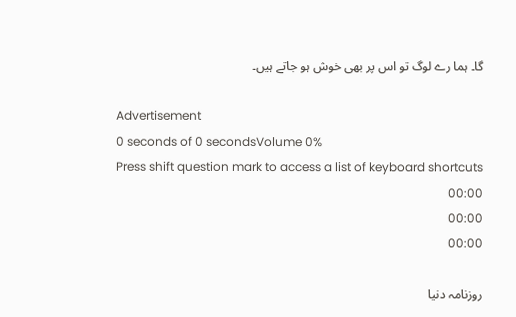گا۔ ہما رے لوگ تو اس پر بھی خوش ہو جاتے ہیں۔

Advertisement
0 seconds of 0 secondsVolume 0%
Press shift question mark to access a list of keyboard shortcuts
00:00
00:00
00:00

روزنامہ دنیا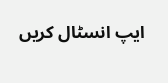ایپ انسٹال کریں